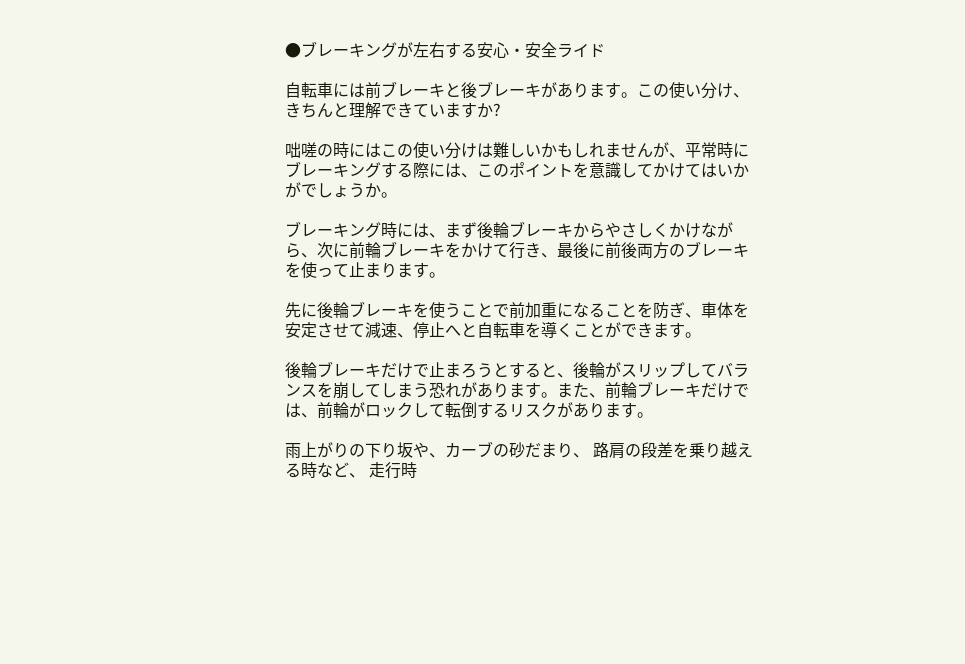●ブレーキングが左右する安心・安全ライド

自転車には前ブレーキと後ブレーキがあります。この使い分け、きちんと理解できていますか?

咄嗟の時にはこの使い分けは難しいかもしれませんが、平常時にブレーキングする際には、このポイントを意識してかけてはいかがでしょうか。

ブレーキング時には、まず後輪ブレーキからやさしくかけながら、次に前輪ブレーキをかけて行き、最後に前後両方のブレーキを使って止まります。

先に後輪ブレーキを使うことで前加重になることを防ぎ、車体を安定させて減速、停止へと自転車を導くことができます。

後輪ブレーキだけで止まろうとすると、後輪がスリップしてバランスを崩してしまう恐れがあります。また、前輪ブレーキだけでは、前輪がロックして転倒するリスクがあります。

雨上がりの下り坂や、カーブの砂だまり、 路肩の段差を乗り越える時など、 走行時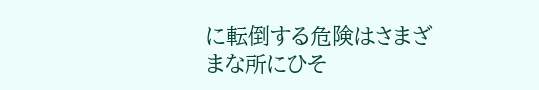に転倒する危険はさまざまな所にひそ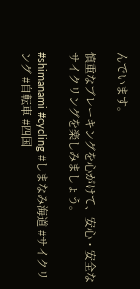んでいます。

慎重なブレーキングを心がけて、安心・安全なサイクリングを楽しみましょう。

#shimanami #cycling #しまなみ海道 #サイクリング #自転車 #四国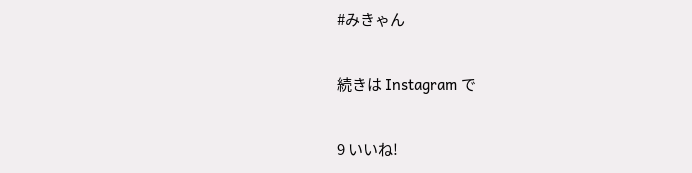#みきゃん

続きは Instagram で

9 いいね!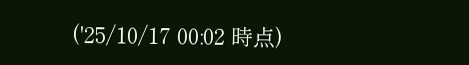('25/10/17 00:02 時点)